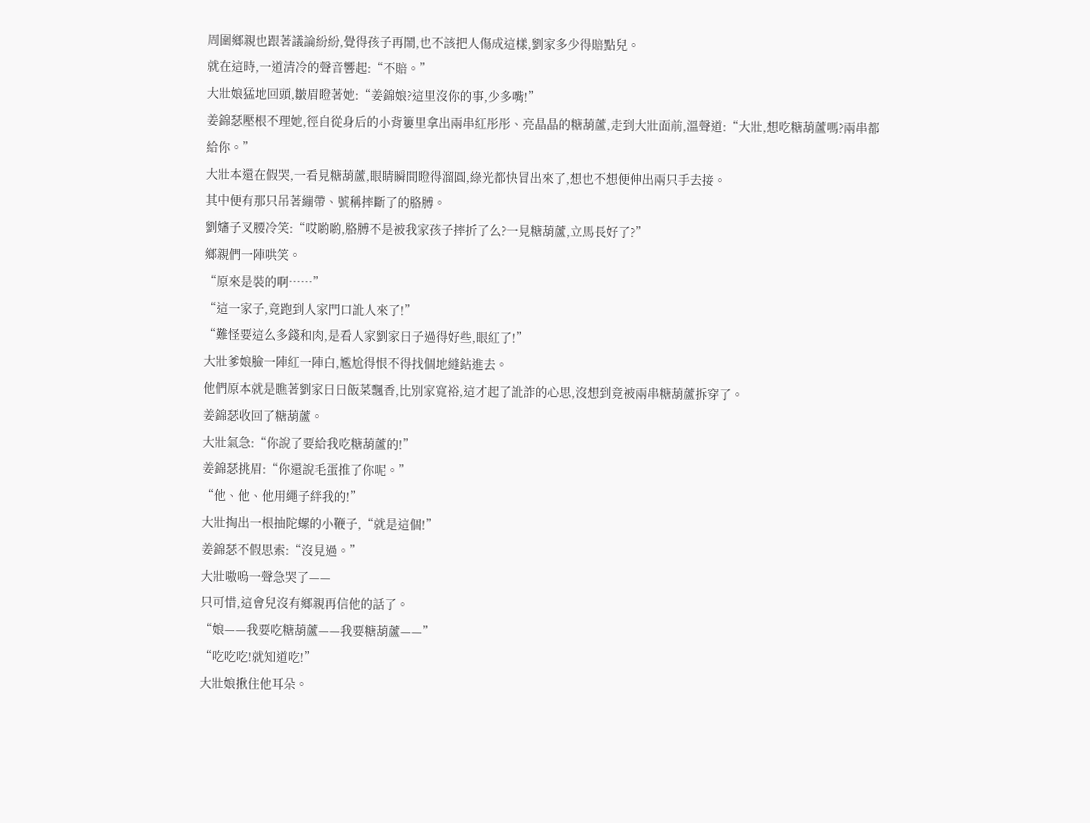周圍鄉親也跟著議論紛紛,覺得孩子再鬧,也不該把人傷成這樣,劉家多少得賠點兒。
就在這時,一道清冷的聲音響起:“不賠。”
大壯娘猛地回頭,皺眉瞪著她:“姜錦娘?這里沒你的事,少多嘴!”
姜錦瑟壓根不理她,徑自從身后的小背簍里拿出兩串紅彤彤、亮晶晶的糖葫蘆,走到大壯面前,溫聲道:“大壯,想吃糖葫蘆嗎?兩串都給你。”
大壯本還在假哭,一看見糖葫蘆,眼睛瞬間瞪得溜圓,綠光都快冒出來了,想也不想便伸出兩只手去接。
其中便有那只吊著繃帶、號稱摔斷了的胳膊。
劉嬸子叉腰冷笑:“哎喲喲,胳膊不是被我家孩子摔折了么?一見糖葫蘆,立馬長好了?”
鄉親們一陣哄笑。
“原來是裝的啊……”
“這一家子,竟跑到人家門口訛人來了!”
“難怪要這么多錢和肉,是看人家劉家日子過得好些,眼紅了!”
大壯爹娘臉一陣紅一陣白,尷尬得恨不得找個地縫鉆進去。
他們原本就是瞧著劉家日日飯菜飄香,比別家寬裕,這才起了訛詐的心思,沒想到竟被兩串糖葫蘆拆穿了。
姜錦瑟收回了糖葫蘆。
大壯氣急:“你說了要給我吃糖葫蘆的!”
姜錦瑟挑眉:“你還說毛蛋推了你呢。”
“他、他、他用繩子絆我的!”
大壯掏出一根抽陀螺的小鞭子,“就是這個!”
姜錦瑟不假思索:“沒見過。”
大壯嗷嗚一聲急哭了——
只可惜,這會兒沒有鄉親再信他的話了。
“娘——我要吃糖葫蘆——我要糖葫蘆——”
“吃吃吃!就知道吃!”
大壯娘揪住他耳朵。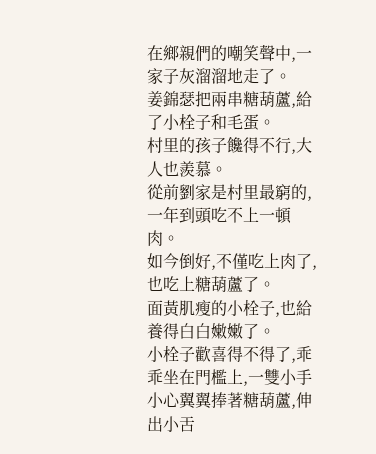在鄉親們的嘲笑聲中,一家子灰溜溜地走了。
姜錦瑟把兩串糖葫蘆,給了小栓子和毛蛋。
村里的孩子饞得不行,大人也羨慕。
從前劉家是村里最窮的,一年到頭吃不上一頓肉。
如今倒好,不僅吃上肉了,也吃上糖葫蘆了。
面黃肌瘦的小栓子,也給養得白白嫩嫩了。
小栓子歡喜得不得了,乖乖坐在門檻上,一雙小手小心翼翼捧著糖葫蘆,伸出小舌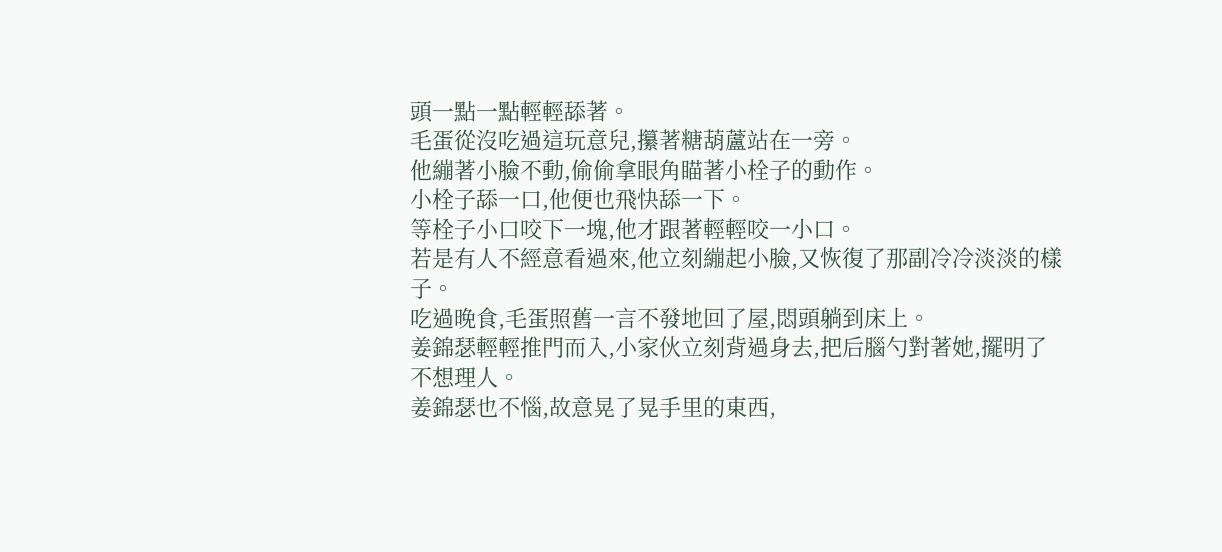頭一點一點輕輕舔著。
毛蛋從沒吃過這玩意兒,攥著糖葫蘆站在一旁。
他繃著小臉不動,偷偷拿眼角瞄著小栓子的動作。
小栓子舔一口,他便也飛快舔一下。
等栓子小口咬下一塊,他才跟著輕輕咬一小口。
若是有人不經意看過來,他立刻繃起小臉,又恢復了那副冷冷淡淡的樣子。
吃過晚食,毛蛋照舊一言不發地回了屋,悶頭躺到床上。
姜錦瑟輕輕推門而入,小家伙立刻背過身去,把后腦勺對著她,擺明了不想理人。
姜錦瑟也不惱,故意晃了晃手里的東西,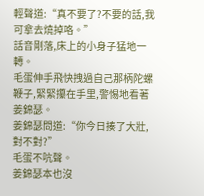輕聲道:“真不要了?不要的話,我可拿去燒掉咯。”
話音剛落,床上的小身子猛地一轉。
毛蛋伸手飛快拽過自己那柄陀螺鞭子,緊緊攥在手里,警惕地看著姜錦瑟。
姜錦瑟問道:“你今日揍了大壯,對不對?”
毛蛋不吭聲。
姜錦瑟本也沒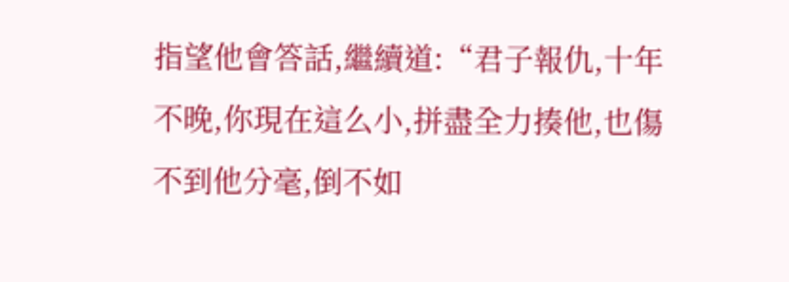指望他會答話,繼續道:“君子報仇,十年不晚,你現在這么小,拼盡全力揍他,也傷不到他分毫,倒不如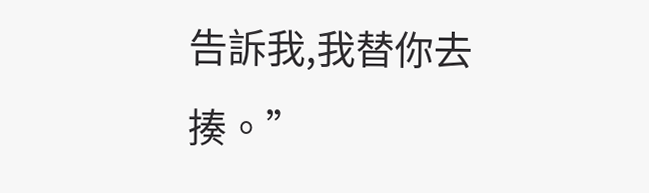告訴我,我替你去揍。”